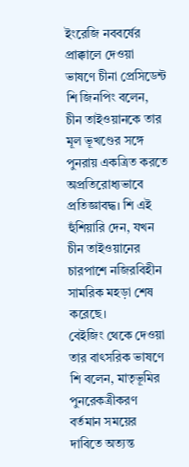ইংরেজি নববর্ষের প্রাক্কালে দেওয়া ভাষণে চীনা প্রেসিডেন্ট শি জিনপিং বলেন, চীন তাইওয়ানকে তার মূল ভূখণ্ডের সঙ্গে পুনরায় একত্রিত করতে অপ্রতিরোধ্যভাবে প্রতিজ্ঞাবদ্ধ। শি এই হুঁশিয়ারি দেন, যখন চীন তাইওয়ানের চারপাশে নজিরবিহীন সামরিক মহড়া শেষ করেছে।
বেইজিং থেকে দেওয়া তার বাৎসরিক ভাষণে শি বলেন, মাতৃভূমির পুনরেকত্রীকরণ বর্তমান সময়ের দাবিতে অত্যন্ত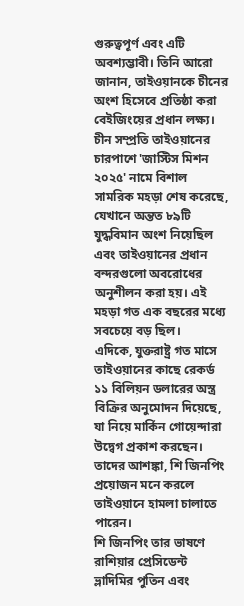গুরুত্বপূর্ণ এবং এটি অবশ্যম্ভাবী। তিনি আরো জানান, তাইওয়ানকে চীনের অংশ হিসেবে প্রতিষ্ঠা করা বেইজিংয়ের প্রধান লক্ষ্য।
চীন সম্প্রতি তাইওয়ানের চারপাশে 'জাস্টিস মিশন ২০২৫' নামে বিশাল সামরিক মহড়া শেষ করেছে, যেখানে অন্তত ৮৯টি যুদ্ধবিমান অংশ নিয়েছিল এবং তাইওয়ানের প্রধান বন্দরগুলো অবরোধের অনুশীলন করা হয়। এই মহড়া গত এক বছরের মধ্যে সবচেয়ে বড় ছিল।
এদিকে, যুক্তরাষ্ট্র গত মাসে তাইওয়ানের কাছে রেকর্ড ১১ বিলিয়ন ডলারের অস্ত্র বিক্রির অনুমোদন দিয়েছে, যা নিয়ে মার্কিন গোয়েন্দারা উদ্বেগ প্রকাশ করছেন। তাদের আশঙ্কা, শি জিনপিং প্রয়োজন মনে করলে তাইওয়ানে হামলা চালাতে পারেন।
শি জিনপিং তার ভাষণে রাশিয়ার প্রেসিডেন্ট ভ্লাদিমির পুতিন এবং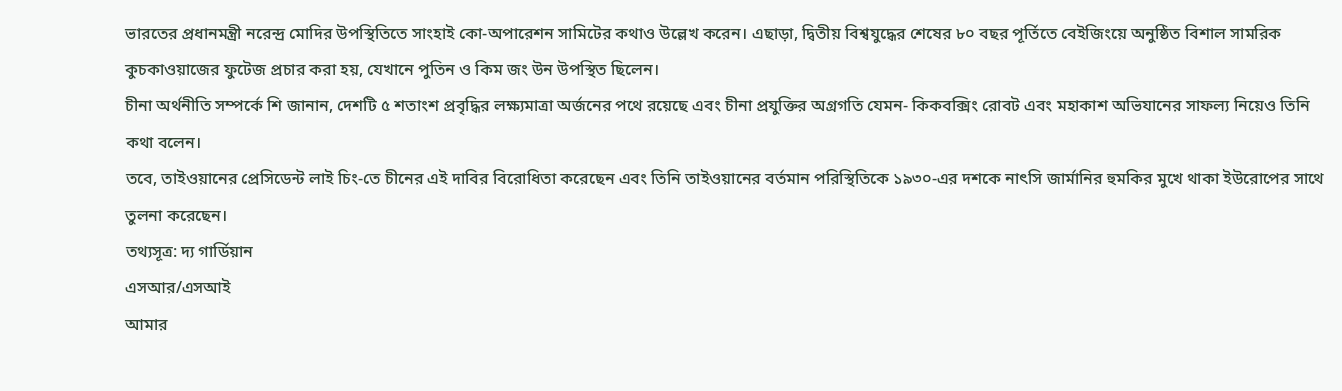ভারতের প্রধানমন্ত্রী নরেন্দ্র মোদির উপস্থিতিতে সাংহাই কো-অপারেশন সামিটের কথাও উল্লেখ করেন। এছাড়া, দ্বিতীয় বিশ্বযুদ্ধের শেষের ৮০ বছর পূর্তিতে বেইজিংয়ে অনুষ্ঠিত বিশাল সামরিক কুচকাওয়াজের ফুটেজ প্রচার করা হয়, যেখানে পুতিন ও কিম জং উন উপস্থিত ছিলেন।
চীনা অর্থনীতি সম্পর্কে শি জানান, দেশটি ৫ শতাংশ প্রবৃদ্ধির লক্ষ্যমাত্রা অর্জনের পথে রয়েছে এবং চীনা প্রযুক্তির অগ্রগতি যেমন- কিকবক্সিং রোবট এবং মহাকাশ অভিযানের সাফল্য নিয়েও তিনি কথা বলেন।
তবে, তাইওয়ানের প্রেসিডেন্ট লাই চিং-তে চীনের এই দাবির বিরোধিতা করেছেন এবং তিনি তাইওয়ানের বর্তমান পরিস্থিতিকে ১৯৩০-এর দশকে নাৎসি জার্মানির হুমকির মুখে থাকা ইউরোপের সাথে তুলনা করেছেন।
তথ্যসূত্র: দ্য গার্ডিয়ান
এসআর/এসআই
আমার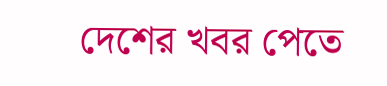দেশের খবর পেতে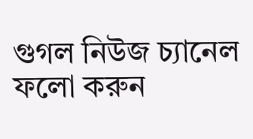গুগল নিউজ চ্যানেল ফলো করুন